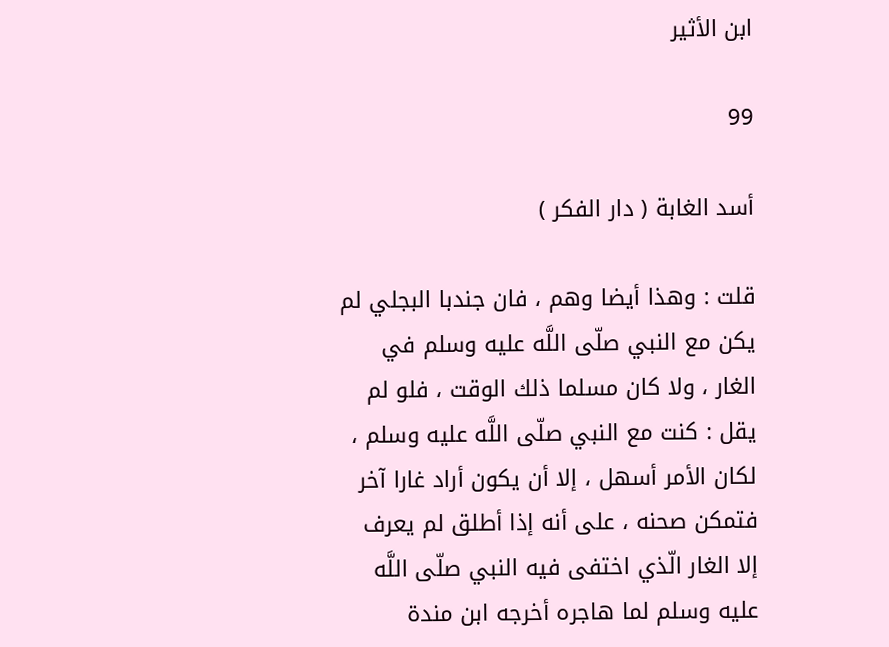ابن الأثير

99

أسد الغابة ( دار الفكر )

قلت : وهذا أيضا وهم ، فان جندبا البجلي لم يكن مع النبي صلّى اللَّه عليه وسلم في الغار ، ولا كان مسلما ذلك الوقت ، فلو لم يقل : كنت مع النبي صلّى اللَّه عليه وسلم ، لكان الأمر أسهل ، إلا أن يكون أراد غارا آخر فتمكن صحنه ، على أنه إذا أطلق لم يعرف إلا الغار الّذي اختفى فيه النبي صلّى اللَّه عليه وسلم لما هاجره أخرجه ابن مندة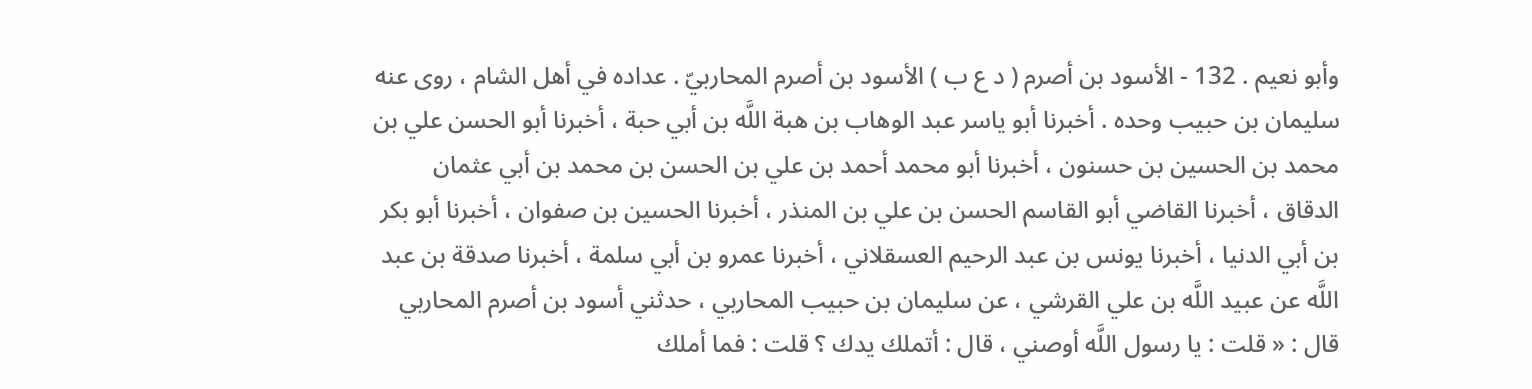وأبو نعيم . 132 - الأسود بن أصرم ( د ع ب ) الأسود بن أصرم المحاربيّ . عداده في أهل الشام ، روى عنه سليمان بن حبيب وحده . أخبرنا أبو ياسر عبد الوهاب بن هبة اللَّه بن أبي حبة ، أخبرنا أبو الحسن علي بن محمد بن الحسين بن حسنون ، أخبرنا أبو محمد أحمد بن علي بن الحسن بن محمد بن أبي عثمان الدقاق ، أخبرنا القاضي أبو القاسم الحسن بن علي بن المنذر ، أخبرنا الحسين بن صفوان ، أخبرنا أبو بكر بن أبي الدنيا ، أخبرنا يونس بن عبد الرحيم العسقلاني ، أخبرنا عمرو بن أبي سلمة ، أخبرنا صدقة بن عبد اللَّه عن عبيد اللَّه بن علي القرشي ، عن سليمان بن حبيب المحاربي ، حدثني أسود بن أصرم المحاربي قال : « قلت : يا رسول اللَّه أوصني ، قال : أتملك يدك ؟ قلت : فما أملك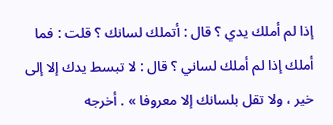إذا لم أملك يدي ؟ قال : أتملك لسانك ؟ قلت : فما أملك إذا لم أملك لساني ؟ قال : لا تبسط يدك إلا إلى خير ، ولا تقل بلسانك إلا معروفا » . أخرجه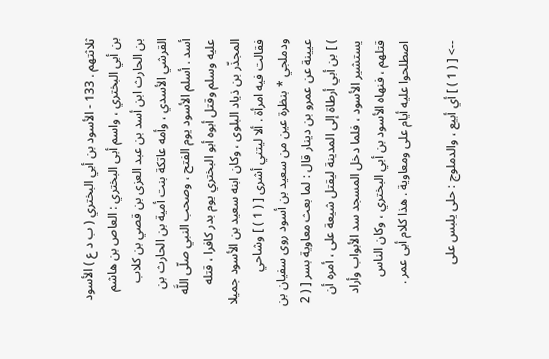ثلاثتهم . 133 - الأسود بن أبي البختري ( ب د ع ) الأسود بن أبي البختري ، واسم أبى البختري : العاص بن هاشم بن الحارث ابن أسد بن عبد العزى بن قصي بن كلاب القرشي الأسدي ، وأمه عاتكة بنت أمية بن الحارث بن أسد . أسلم الأسود يوم الفتح ، وصحب النبي صلّى اللَّه عليه وسلم وقتل أبوه أبو البختري يوم بدر كافرا ، قتله المجذّر بن ذياد البلوى ، وكان ابنه سعيد بن الأسود جميلا فقالت فيه امرأة . ألا ليتني أشرى [ ( 1 ) ] وشاحي ودملجي * بنظرة عين من سعيد بن أسود روى سفيان بن عيينة عن عمرو بن دينار قال : لما بعث معاوية بسر [ ( 2 ) ] بن أبي أرطاة إلى المدينة ليقتل شيعة على ، أمره أن يستشير الأسود ، فلما دخل المسجد سد الأبواب وأراد قتلهم ، فنهاه الأسود بن أبي البختري ، وكان الناس اصطلحوا عليه أيام على ومعاوية . هذا كلام أبى عمر .

--> [ ( 1 ) ] أي أبيع ، والدملوج : حلى يلبس على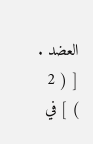العضد . [ ( 2 ) ] في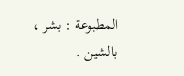المطبوعة : بشر ، بالشين .